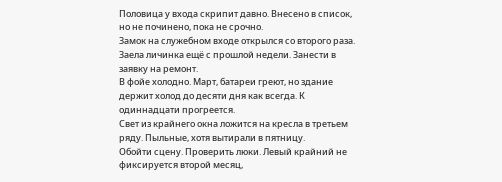Половица у входа скрипит давно. Внесено в список, но не починено, пока не срочно.
Замок на служебном входе открылся со второго раза. Заела личинка ещё с прошлой недели. Занести в заявку на ремонт.
В фойе холодно. Март, батареи греют, но здание держит холод до десяти дня как всегда. К одиннадцати прогреется.
Свет из крайнего окна ложится на кресла в третьем ряду. Пыльные, хотя вытирали в пятницу.
Обойти сцену. Проверить люки. Левый крайний не фиксируется второй месяц,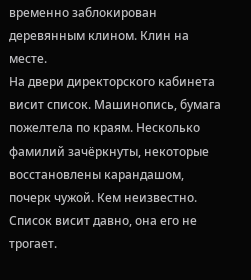временно заблокирован деревянным клином. Клин на месте.
На двери директорского кабинета висит список. Машинопись, бумага пожелтела по краям. Несколько фамилий зачёркнуты, некоторые восстановлены карандашом, почерк чужой. Кем неизвестно. Список висит давно, она его не трогает.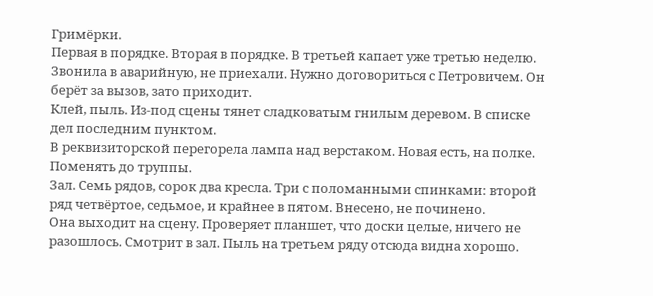Гримёрки.
Первая в порядке. Вторая в порядке. В третьей капает уже третью неделю. Звонила в аварийную, не приехали. Нужно договориться с Петровичем. Он берёт за вызов, зато приходит.
Клей, пыль. Из-под сцены тянет сладковатым гнилым деревом. В списке дел последним пунктом.
В реквизиторской перегорела лампа над верстаком. Новая есть, на полке. Поменять до труппы.
Зал. Семь рядов, сорок два кресла. Три с поломанными спинками: второй ряд четвёртое, седьмое, и крайнее в пятом. Внесено, не починено.
Она выходит на сцену. Проверяет планшет, что доски целые, ничего не разошлось. Смотрит в зал. Пыль на третьем ряду отсюда видна хорошо.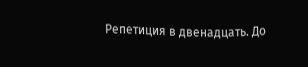Репетиция в двенадцать. До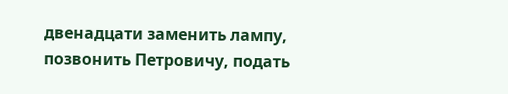двенадцати заменить лампу, позвонить Петровичу, подать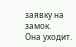заявку на замок.
Она уходит.